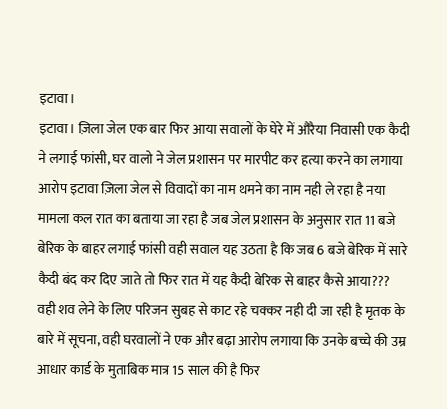इटावा।
इटावा। ज़िला जेल एक बार फिर आया सवालों के घेरे में औरैया निवासी एक कैदी ने लगाई फांसी, घर वालो ने जेल प्रशासन पर मारपीट कर हत्या करने का लगाया आरोप इटावा ज़िला जेल से विवादों का नाम थमने का नाम नही ले रहा है नया मामला कल रात का बताया जा रहा है जब जेल प्रशासन के अनुसार रात 11 बजे बेरिक के बाहर लगाई फांसी वही सवाल यह उठता है कि जब 6 बजे बेरिक में सारे कैदी बंद कर दिए जाते तो फिर रात में यह कैदी बेरिक से बाहर कैसे आया???
वही शव लेने के लिए परिजन सुबह से काट रहे चक्कर नही दी जा रही है मृतक के बारे में सूचना, वही घरवालों ने एक और बढ़ा आरोप लगाया कि उनके बच्चे की उम्र आधार कार्ड के मुताबिक मात्र 15 साल की है फिर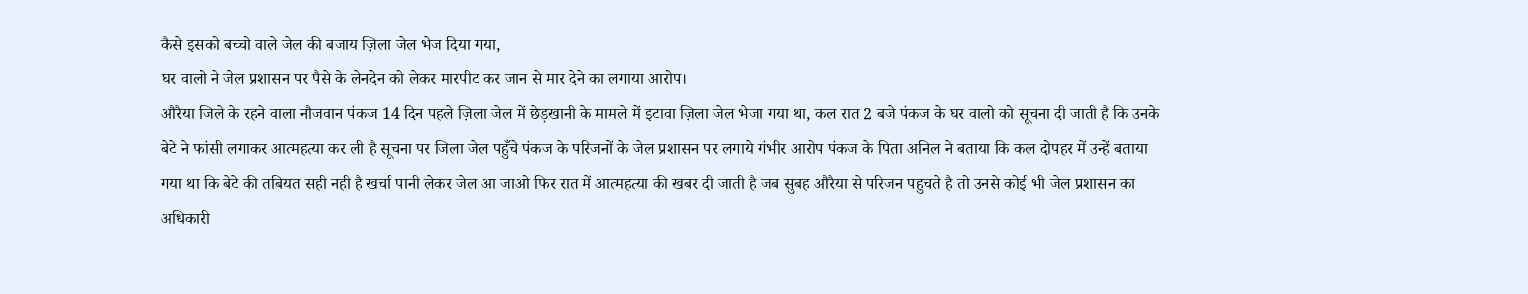कैसे इसको बच्चो वाले जेल की बजाय ज़िला जेल भेज दिया गया,
घर वालो ने जेल प्रशासन पर पैसे के लेनदेन को लेकर मारपीट कर जान से मार देने का लगाया आरोप।
औरैया जिले के रहने वाला नौजवान पंकज 14 दिन पहले ज़िला जेल में छेड़खानी के मामले में इटावा ज़िला जेल भेजा गया था, कल रात 2 बजे पंकज के घर वालो को सूचना दी जाती है कि उनके बेटे ने फांसी लगाकर आत्महत्या कर ली है सूचना पर जिला जेल पहुँचे पंकज के परिजनों के जेल प्रशासन पर लगाये गंभीर आरोप पंकज के पिता अनिल ने बताया कि कल दोपहर में उन्हें बताया गया था कि बेटे की तबियत सही नही है खर्चा पानी लेकर जेल आ जाओ फिर रात में आत्महत्या की खबर दी जाती है जब सुबह औरैया से परिजन पहुचते है तो उनसे कोई भी जेल प्रशासन का अधिकारी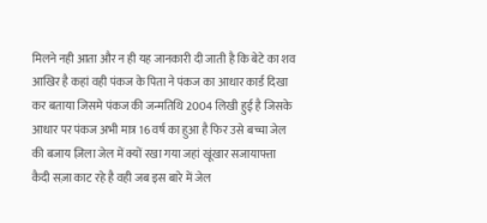मिलने नही आता और न ही यह जानकारी दी जाती है कि बेटे का शव आखिर है कहां वही पंकज के पिता ने पंकज का आधार कार्ड दिखा कर बताया जिसमे पंकज की जन्मतिथि 2004 लिखी हुई है जिसके आधार पर पंकज अभी मात्र 16 वर्ष का हुआ है फिर उसे बच्चा जेल की बजाय ज़िला जेल में क्यों रखा गया जहां खूंखार सजायाफ्ता कैदी सज़ा काट रहे है वही जब इस बारे में जेल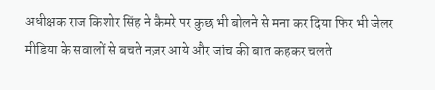अधीक्षक राज किशोर सिंह ने कैमरे पर कुछ भी बोलने से मना कर दिया फिर भी जेलर मीडिया के सवालों से बचते नज़र आये और जांच की बात कहकर चलते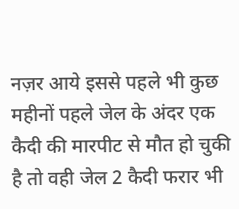नज़र आये इससे पहले भी कुछ महीनों पहले जेल के अंदर एक कैदी की मारपीट से मौत हो चुकी है तो वही जेल 2 कैदी फरार भी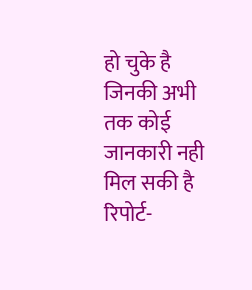हो चुके है जिनकी अभी तक कोई जानकारी नही मिल सकी है
रिपोर्ट-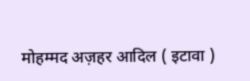मोहम्मद अज़हर आदिल ( इटावा )